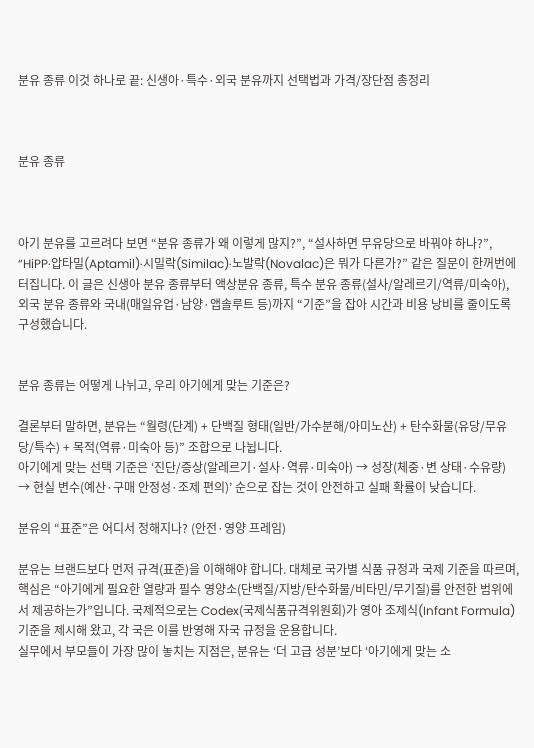분유 종류 이것 하나로 끝: 신생아·특수·외국 분유까지 선택법과 가격/장단점 총정리



분유 종류



아기 분유를 고르려다 보면 “분유 종류가 왜 이렇게 많지?”, “설사하면 무유당으로 바꿔야 하나?”, “HiPP·압타밀(Aptamil)·시밀락(Similac)·노발락(Novalac)은 뭐가 다른가?” 같은 질문이 한꺼번에 터집니다. 이 글은 신생아 분유 종류부터 액상분유 종류, 특수 분유 종류(설사/알레르기/역류/미숙아), 외국 분유 종류와 국내(매일유업·남양·앱솔루트 등)까지 “기준”을 잡아 시간과 비용 낭비를 줄이도록 구성했습니다.


분유 종류는 어떻게 나뉘고, 우리 아기에게 맞는 기준은?

결론부터 말하면, 분유는 “월령(단계) + 단백질 형태(일반/가수분해/아미노산) + 탄수화물(유당/무유당/특수) + 목적(역류·미숙아 등)” 조합으로 나뉩니다.
아기에게 맞는 선택 기준은 ‘진단/증상(알레르기·설사·역류·미숙아) → 성장(체중·변 상태·수유량) → 현실 변수(예산·구매 안정성·조제 편의)’ 순으로 잡는 것이 안전하고 실패 확률이 낮습니다.

분유의 “표준”은 어디서 정해지나? (안전·영양 프레임)

분유는 브랜드보다 먼저 규격(표준)을 이해해야 합니다. 대체로 국가별 식품 규정과 국제 기준을 따르며, 핵심은 “아기에게 필요한 열량과 필수 영양소(단백질/지방/탄수화물/비타민/무기질)를 안전한 범위에서 제공하는가”입니다. 국제적으로는 Codex(국제식품규격위원회)가 영아 조제식(Infant Formula) 기준을 제시해 왔고, 각 국은 이를 반영해 자국 규정을 운용합니다.
실무에서 부모들이 가장 많이 놓치는 지점은, 분유는 ‘더 고급 성분’보다 ‘아기에게 맞는 소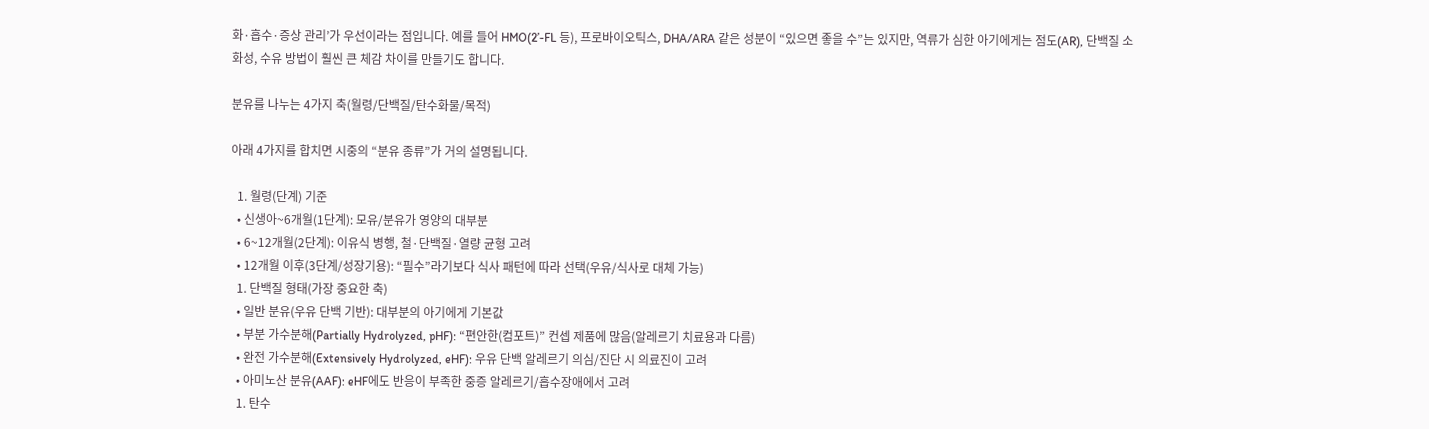화·흡수·증상 관리’가 우선이라는 점입니다. 예를 들어 HMO(2’-FL 등), 프로바이오틱스, DHA/ARA 같은 성분이 “있으면 좋을 수”는 있지만, 역류가 심한 아기에게는 점도(AR), 단백질 소화성, 수유 방법이 훨씬 큰 체감 차이를 만들기도 합니다.

분유를 나누는 4가지 축(월령/단백질/탄수화물/목적)

아래 4가지를 합치면 시중의 “분유 종류”가 거의 설명됩니다.

  1. 월령(단계) 기준
  • 신생아~6개월(1단계): 모유/분유가 영양의 대부분
  • 6~12개월(2단계): 이유식 병행, 철·단백질·열량 균형 고려
  • 12개월 이후(3단계/성장기용): “필수”라기보다 식사 패턴에 따라 선택(우유/식사로 대체 가능)
  1. 단백질 형태(가장 중요한 축)
  • 일반 분유(우유 단백 기반): 대부분의 아기에게 기본값
  • 부분 가수분해(Partially Hydrolyzed, pHF): “편안한(컴포트)” 컨셉 제품에 많음(알레르기 치료용과 다름)
  • 완전 가수분해(Extensively Hydrolyzed, eHF): 우유 단백 알레르기 의심/진단 시 의료진이 고려
  • 아미노산 분유(AAF): eHF에도 반응이 부족한 중증 알레르기/흡수장애에서 고려
  1. 탄수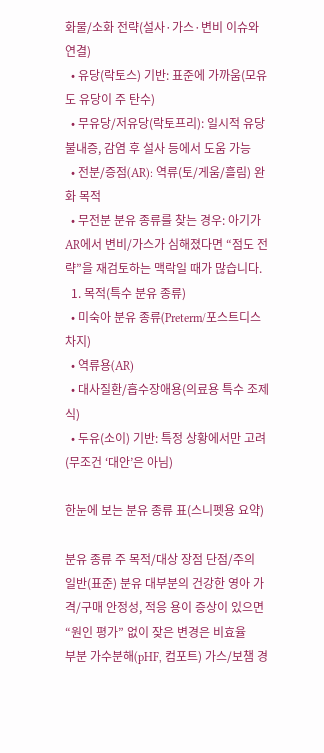화물/소화 전략(설사·가스·변비 이슈와 연결)
  • 유당(락토스) 기반: 표준에 가까움(모유도 유당이 주 탄수)
  • 무유당/저유당(락토프리): 일시적 유당 불내증, 감염 후 설사 등에서 도움 가능
  • 전분/증점(AR): 역류(토/게움/흘림) 완화 목적
  • 무전분 분유 종류를 찾는 경우: 아기가 AR에서 변비/가스가 심해졌다면 “점도 전략”을 재검토하는 맥락일 때가 많습니다.
  1. 목적(특수 분유 종류)
  • 미숙아 분유 종류(Preterm/포스트디스차지)
  • 역류용(AR)
  • 대사질환/흡수장애용(의료용 특수 조제식)
  • 두유(소이) 기반: 특정 상황에서만 고려(무조건 ‘대안’은 아님)

한눈에 보는 분유 종류 표(스니펫용 요약)

분유 종류 주 목적/대상 장점 단점/주의
일반(표준) 분유 대부분의 건강한 영아 가격/구매 안정성, 적응 용이 증상이 있으면 “원인 평가” 없이 잦은 변경은 비효율
부분 가수분해(pHF, 컴포트) 가스/보챔 경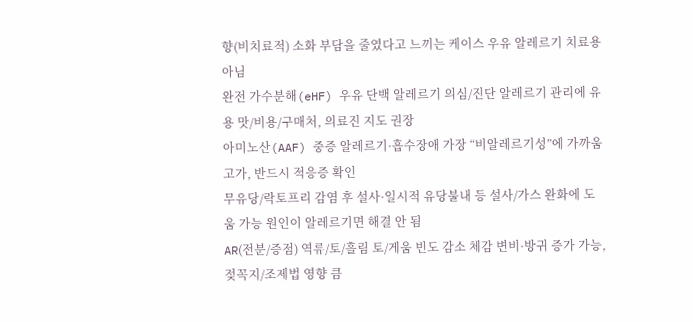향(비치료적) 소화 부담을 줄였다고 느끼는 케이스 우유 알레르기 치료용 아님
완전 가수분해(eHF) 우유 단백 알레르기 의심/진단 알레르기 관리에 유용 맛/비용/구매처, 의료진 지도 권장
아미노산(AAF) 중증 알레르기·흡수장애 가장 “비알레르기성”에 가까움 고가, 반드시 적응증 확인
무유당/락토프리 감염 후 설사·일시적 유당불내 등 설사/가스 완화에 도움 가능 원인이 알레르기면 해결 안 됨
AR(전분/증점) 역류/토/흘림 토/게움 빈도 감소 체감 변비·방귀 증가 가능, 젖꼭지/조제법 영향 큼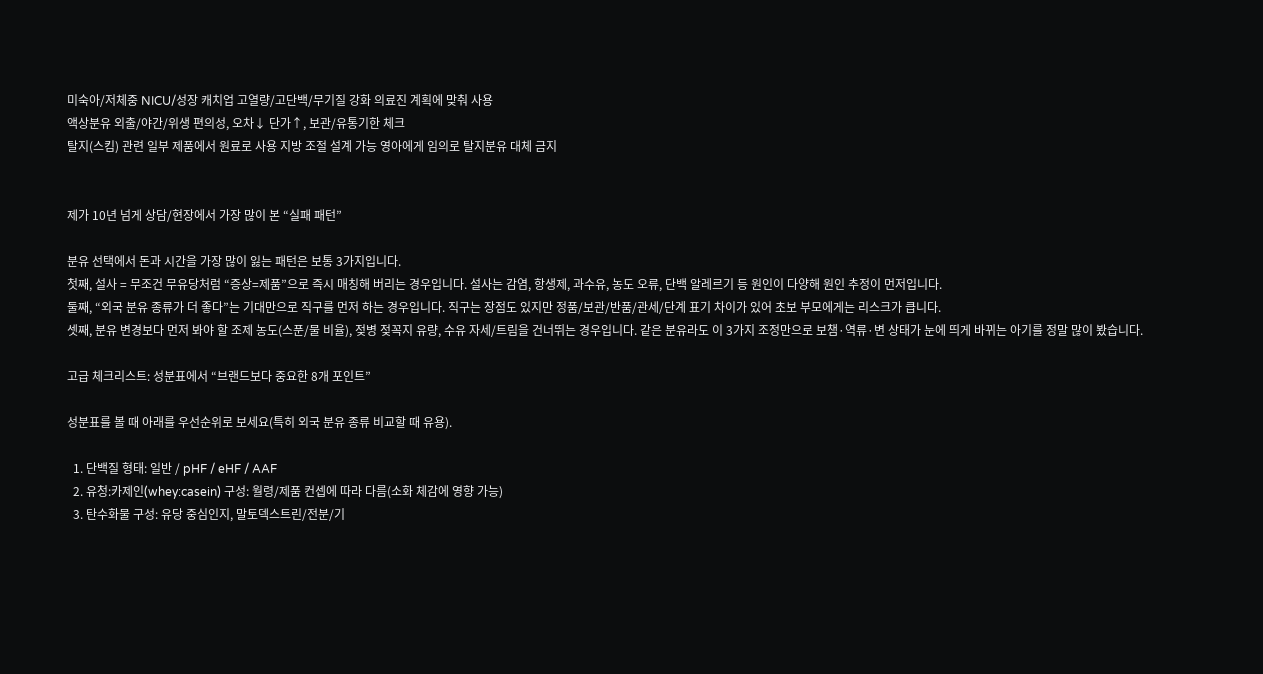미숙아/저체중 NICU/성장 캐치업 고열량/고단백/무기질 강화 의료진 계획에 맞춰 사용
액상분유 외출/야간/위생 편의성, 오차↓ 단가↑, 보관/유통기한 체크
탈지(스킴) 관련 일부 제품에서 원료로 사용 지방 조절 설계 가능 영아에게 임의로 탈지분유 대체 금지


제가 10년 넘게 상담/현장에서 가장 많이 본 “실패 패턴”

분유 선택에서 돈과 시간을 가장 많이 잃는 패턴은 보통 3가지입니다.
첫째, 설사 = 무조건 무유당처럼 “증상=제품”으로 즉시 매칭해 버리는 경우입니다. 설사는 감염, 항생제, 과수유, 농도 오류, 단백 알레르기 등 원인이 다양해 원인 추정이 먼저입니다.
둘째, “외국 분유 종류가 더 좋다”는 기대만으로 직구를 먼저 하는 경우입니다. 직구는 장점도 있지만 정품/보관/반품/관세/단계 표기 차이가 있어 초보 부모에게는 리스크가 큽니다.
셋째, 분유 변경보다 먼저 봐야 할 조제 농도(스푼/물 비율), 젖병 젖꼭지 유량, 수유 자세/트림을 건너뛰는 경우입니다. 같은 분유라도 이 3가지 조정만으로 보챔·역류·변 상태가 눈에 띄게 바뀌는 아기를 정말 많이 봤습니다.

고급 체크리스트: 성분표에서 “브랜드보다 중요한 8개 포인트”

성분표를 볼 때 아래를 우선순위로 보세요(특히 외국 분유 종류 비교할 때 유용).

  1. 단백질 형태: 일반 / pHF / eHF / AAF
  2. 유청:카제인(whey:casein) 구성: 월령/제품 컨셉에 따라 다름(소화 체감에 영향 가능)
  3. 탄수화물 구성: 유당 중심인지, 말토덱스트린/전분/기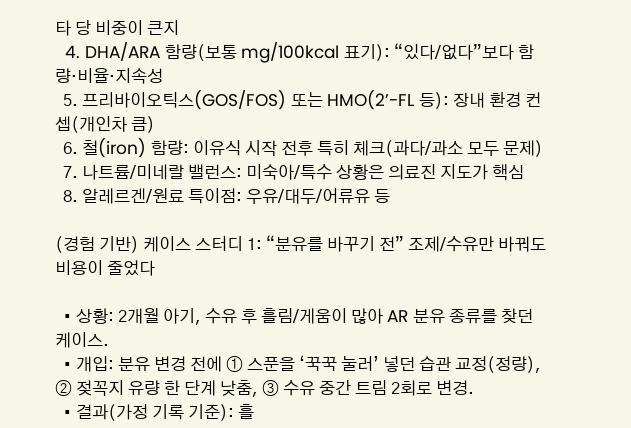타 당 비중이 큰지
  4. DHA/ARA 함량(보통 mg/100kcal 표기): “있다/없다”보다 함량·비율·지속성
  5. 프리바이오틱스(GOS/FOS) 또는 HMO(2’-FL 등): 장내 환경 컨셉(개인차 큼)
  6. 철(iron) 함량: 이유식 시작 전후 특히 체크(과다/과소 모두 문제)
  7. 나트륨/미네랄 밸런스: 미숙아/특수 상황은 의료진 지도가 핵심
  8. 알레르겐/원료 특이점: 우유/대두/어류유 등

(경험 기반) 케이스 스터디 1: “분유를 바꾸기 전” 조제/수유만 바꿔도 비용이 줄었다

  • 상황: 2개월 아기, 수유 후 흘림/게움이 많아 AR 분유 종류를 찾던 케이스.
  • 개입: 분유 변경 전에 ① 스푼을 ‘꾹꾹 눌러’ 넣던 습관 교정(정량), ② 젖꼭지 유량 한 단계 낮춤, ③ 수유 중간 트림 2회로 변경.
  • 결과(가정 기록 기준): 흘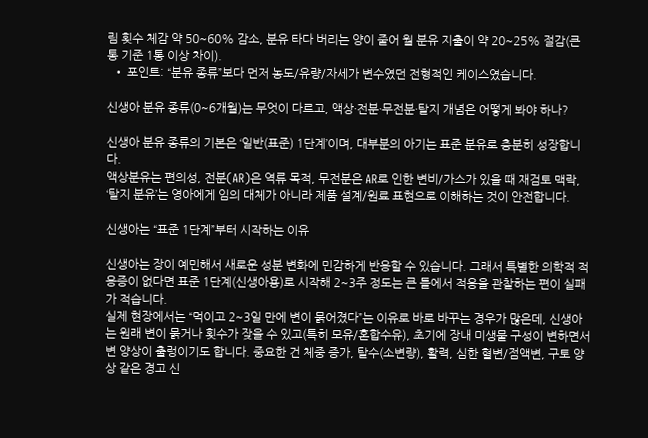림 횟수 체감 약 50~60% 감소, 분유 타다 버리는 양이 줄어 월 분유 지출이 약 20~25% 절감(큰 통 기준 1통 이상 차이).
  • 포인트: “분유 종류”보다 먼저 농도/유량/자세가 변수였던 전형적인 케이스였습니다.

신생아 분유 종류(0~6개월)는 무엇이 다르고, 액상·전분·무전분·탈지 개념은 어떻게 봐야 하나?

신생아 분유 종류의 기본은 ‘일반(표준) 1단계’이며, 대부분의 아기는 표준 분유로 충분히 성장합니다.
액상분유는 편의성, 전분(AR)은 역류 목적, 무전분은 AR로 인한 변비/가스가 있을 때 재검토 맥락, ‘탈지 분유’는 영아에게 임의 대체가 아니라 제품 설계/원료 표현으로 이해하는 것이 안전합니다.

신생아는 “표준 1단계”부터 시작하는 이유

신생아는 장이 예민해서 새로운 성분 변화에 민감하게 반응할 수 있습니다. 그래서 특별한 의학적 적응증이 없다면 표준 1단계(신생아용)로 시작해 2~3주 정도는 큰 틀에서 적응을 관찰하는 편이 실패가 적습니다.
실제 현장에서는 “먹이고 2~3일 만에 변이 묽어졌다”는 이유로 바로 바꾸는 경우가 많은데, 신생아는 원래 변이 묽거나 횟수가 잦을 수 있고(특히 모유/혼합수유), 초기에 장내 미생물 구성이 변하면서 변 양상이 출렁이기도 합니다. 중요한 건 체중 증가, 탈수(소변량), 활력, 심한 혈변/점액변, 구토 양상 같은 경고 신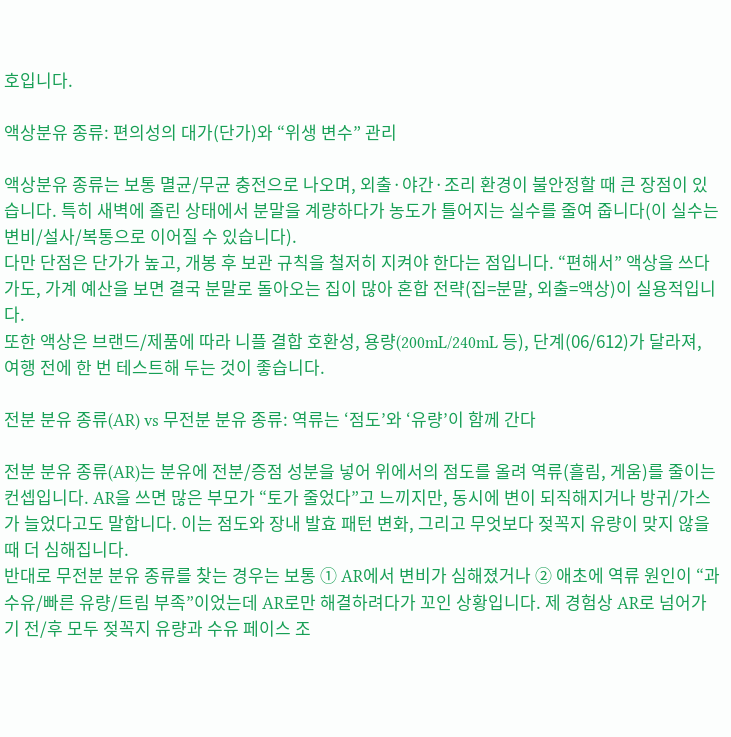호입니다.

액상분유 종류: 편의성의 대가(단가)와 “위생 변수” 관리

액상분유 종류는 보통 멸균/무균 충전으로 나오며, 외출·야간·조리 환경이 불안정할 때 큰 장점이 있습니다. 특히 새벽에 졸린 상태에서 분말을 계량하다가 농도가 틀어지는 실수를 줄여 줍니다(이 실수는 변비/설사/복통으로 이어질 수 있습니다).
다만 단점은 단가가 높고, 개봉 후 보관 규칙을 철저히 지켜야 한다는 점입니다. “편해서” 액상을 쓰다가도, 가계 예산을 보면 결국 분말로 돌아오는 집이 많아 혼합 전략(집=분말, 외출=액상)이 실용적입니다.
또한 액상은 브랜드/제품에 따라 니플 결합 호환성, 용량(200mL/240mL 등), 단계(06/612)가 달라져, 여행 전에 한 번 테스트해 두는 것이 좋습니다.

전분 분유 종류(AR) vs 무전분 분유 종류: 역류는 ‘점도’와 ‘유량’이 함께 간다

전분 분유 종류(AR)는 분유에 전분/증점 성분을 넣어 위에서의 점도를 올려 역류(흘림, 게움)를 줄이는 컨셉입니다. AR을 쓰면 많은 부모가 “토가 줄었다”고 느끼지만, 동시에 변이 되직해지거나 방귀/가스가 늘었다고도 말합니다. 이는 점도와 장내 발효 패턴 변화, 그리고 무엇보다 젖꼭지 유량이 맞지 않을 때 더 심해집니다.
반대로 무전분 분유 종류를 찾는 경우는 보통 ① AR에서 변비가 심해졌거나 ② 애초에 역류 원인이 “과수유/빠른 유량/트림 부족”이었는데 AR로만 해결하려다가 꼬인 상황입니다. 제 경험상 AR로 넘어가기 전/후 모두 젖꼭지 유량과 수유 페이스 조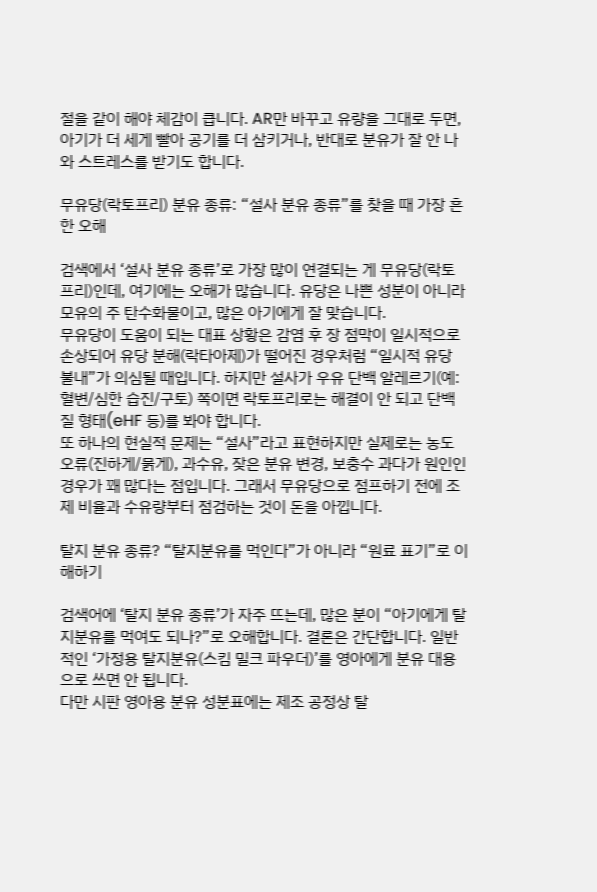절을 같이 해야 체감이 큽니다. AR만 바꾸고 유량을 그대로 두면, 아기가 더 세게 빨아 공기를 더 삼키거나, 반대로 분유가 잘 안 나와 스트레스를 받기도 합니다.

무유당(락토프리) 분유 종류: “설사 분유 종류”를 찾을 때 가장 흔한 오해

검색에서 ‘설사 분유 종류’로 가장 많이 연결되는 게 무유당(락토프리)인데, 여기에는 오해가 많습니다. 유당은 나쁜 성분이 아니라 모유의 주 탄수화물이고, 많은 아기에게 잘 맞습니다.
무유당이 도움이 되는 대표 상황은 감염 후 장 점막이 일시적으로 손상되어 유당 분해(락타아제)가 떨어진 경우처럼 “일시적 유당 불내”가 의심될 때입니다. 하지만 설사가 우유 단백 알레르기(예: 혈변/심한 습진/구토) 쪽이면 락토프리로는 해결이 안 되고 단백질 형태(eHF 등)를 봐야 합니다.
또 하나의 현실적 문제는 “설사”라고 표현하지만 실제로는 농도 오류(진하게/묽게), 과수유, 잦은 분유 변경, 보충수 과다가 원인인 경우가 꽤 많다는 점입니다. 그래서 무유당으로 점프하기 전에 조제 비율과 수유량부터 점검하는 것이 돈을 아낍니다.

탈지 분유 종류? “탈지분유를 먹인다”가 아니라 “원료 표기”로 이해하기

검색어에 ‘탈지 분유 종류’가 자주 뜨는데, 많은 분이 “아기에게 탈지분유를 먹여도 되나?”로 오해합니다. 결론은 간단합니다. 일반적인 ‘가정용 탈지분유(스킴 밀크 파우더)’를 영아에게 분유 대용으로 쓰면 안 됩니다.
다만 시판 영아용 분유 성분표에는 제조 공정상 탈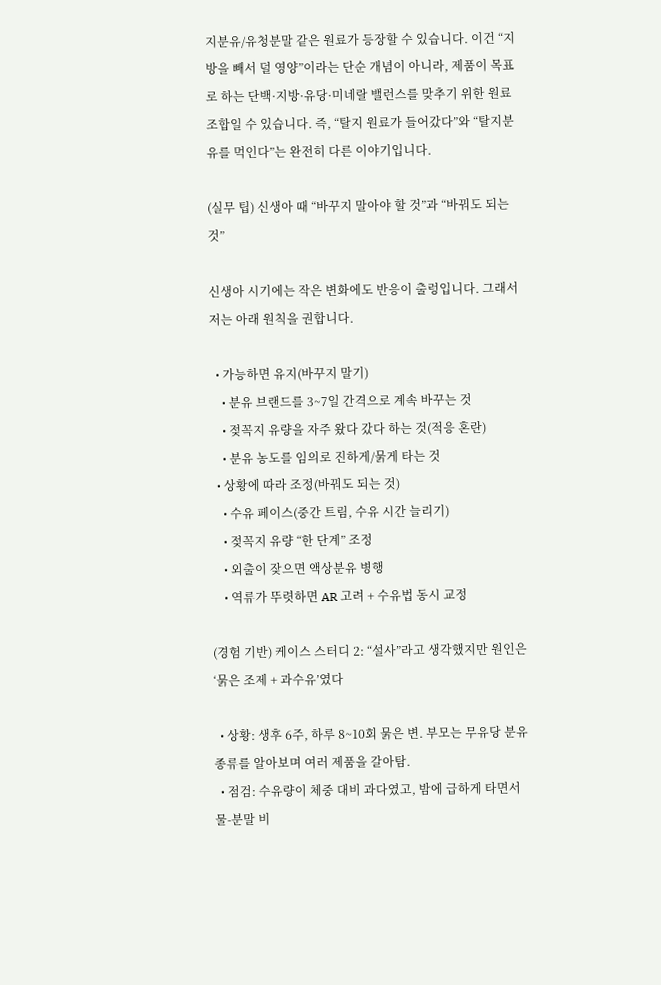지분유/유청분말 같은 원료가 등장할 수 있습니다. 이건 “지방을 빼서 덜 영양”이라는 단순 개념이 아니라, 제품이 목표로 하는 단백·지방·유당·미네랄 밸런스를 맞추기 위한 원료 조합일 수 있습니다. 즉, “탈지 원료가 들어갔다”와 “탈지분유를 먹인다”는 완전히 다른 이야기입니다.

(실무 팁) 신생아 때 “바꾸지 말아야 할 것”과 “바꿔도 되는 것”

신생아 시기에는 작은 변화에도 반응이 출렁입니다. 그래서 저는 아래 원칙을 권합니다.

  • 가능하면 유지(바꾸지 말기)
    • 분유 브랜드를 3~7일 간격으로 계속 바꾸는 것
    • 젖꼭지 유량을 자주 왔다 갔다 하는 것(적응 혼란)
    • 분유 농도를 임의로 진하게/묽게 타는 것
  • 상황에 따라 조정(바꿔도 되는 것)
    • 수유 페이스(중간 트림, 수유 시간 늘리기)
    • 젖꼭지 유량 “한 단계” 조정
    • 외출이 잦으면 액상분유 병행
    • 역류가 뚜렷하면 AR 고려 + 수유법 동시 교정

(경험 기반) 케이스 스터디 2: “설사”라고 생각했지만 원인은 ‘묽은 조제 + 과수유’였다

  • 상황: 생후 6주, 하루 8~10회 묽은 변. 부모는 무유당 분유 종류를 알아보며 여러 제품을 갈아탐.
  • 점검: 수유량이 체중 대비 과다였고, 밤에 급하게 타면서 물-분말 비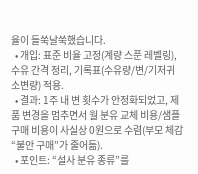율이 들쑥날쑥했습니다.
  • 개입: 표준 비율 고정(계량 스푼 레벨링), 수유 간격 정리, 기록표(수유량/변/기저귀 소변량) 적용.
  • 결과: 1주 내 변 횟수가 안정화되었고, 제품 변경을 멈추면서 월 분유 교체 비용/샘플 구매 비용이 사실상 0원으로 수렴(부모 체감 “불안 구매”가 줄어듦).
  • 포인트: “설사 분유 종류”를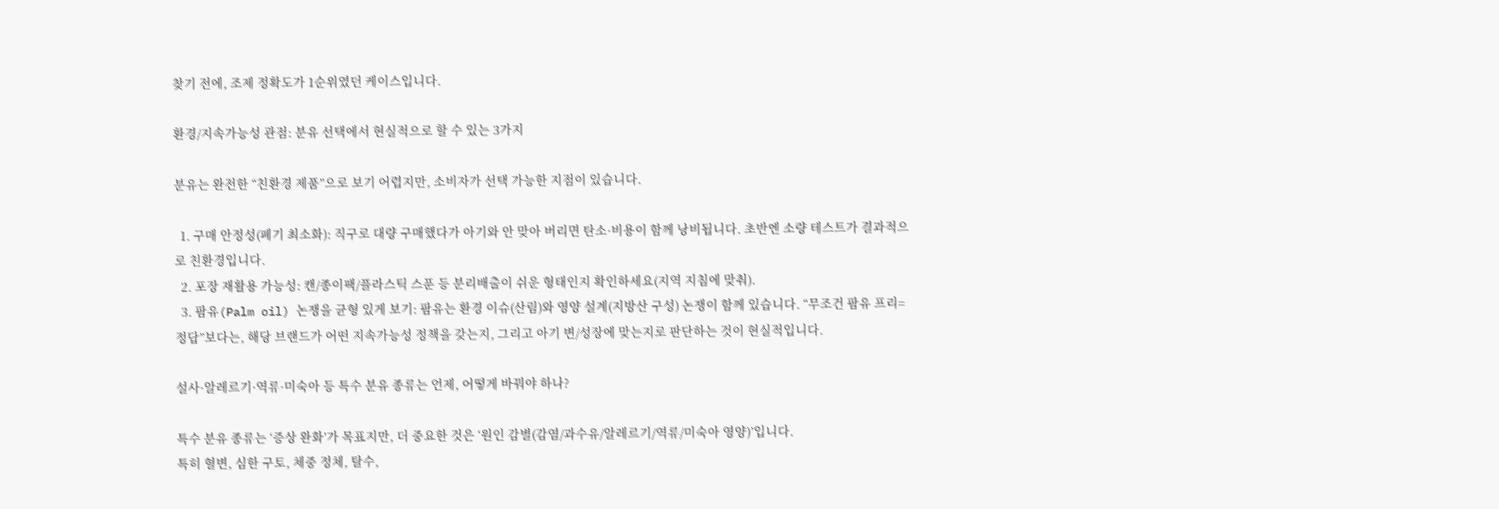찾기 전에, 조제 정확도가 1순위였던 케이스입니다.

환경/지속가능성 관점: 분유 선택에서 현실적으로 할 수 있는 3가지

분유는 완전한 “친환경 제품”으로 보기 어렵지만, 소비자가 선택 가능한 지점이 있습니다.

  1. 구매 안정성(폐기 최소화): 직구로 대량 구매했다가 아기와 안 맞아 버리면 탄소·비용이 함께 낭비됩니다. 초반엔 소량 테스트가 결과적으로 친환경입니다.
  2. 포장 재활용 가능성: 캔/종이팩/플라스틱 스푼 등 분리배출이 쉬운 형태인지 확인하세요(지역 지침에 맞춰).
  3. 팜유(Palm oil) 논쟁을 균형 있게 보기: 팜유는 환경 이슈(산림)와 영양 설계(지방산 구성) 논쟁이 함께 있습니다. “무조건 팜유 프리=정답”보다는, 해당 브랜드가 어떤 지속가능성 정책을 갖는지, 그리고 아기 변/성장에 맞는지로 판단하는 것이 현실적입니다.

설사·알레르기·역류·미숙아 등 특수 분유 종류는 언제, 어떻게 바꿔야 하나?

특수 분유 종류는 ‘증상 완화’가 목표지만, 더 중요한 것은 ‘원인 감별(감염/과수유/알레르기/역류/미숙아 영양)’입니다.
특히 혈변, 심한 구토, 체중 정체, 탈수,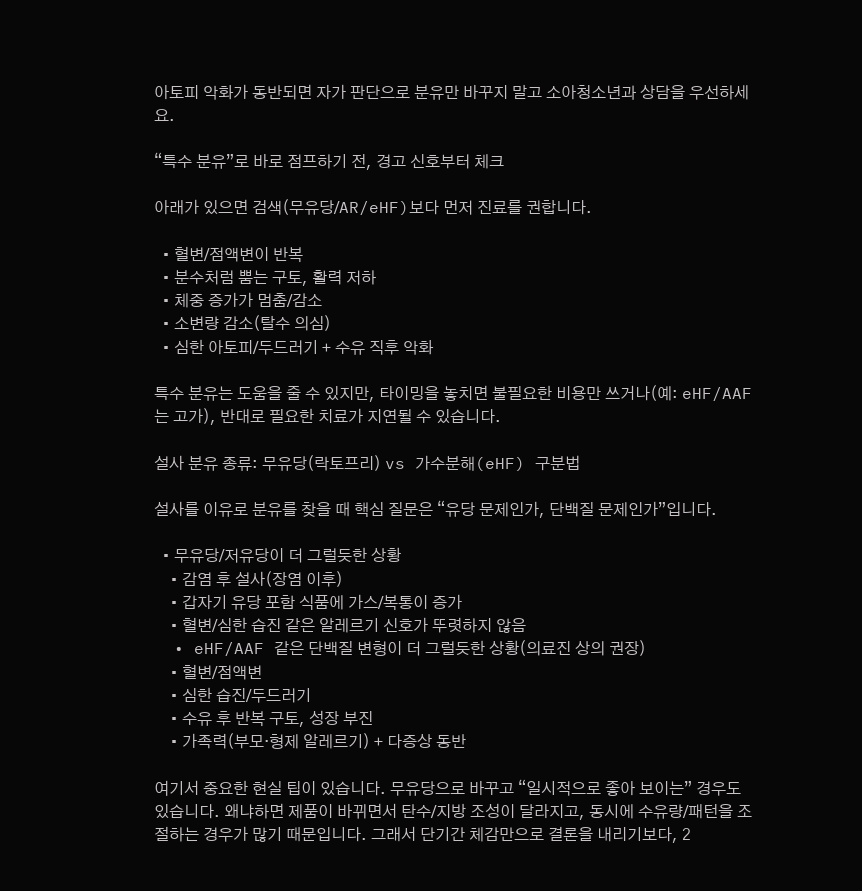아토피 악화가 동반되면 자가 판단으로 분유만 바꾸지 말고 소아청소년과 상담을 우선하세요.

“특수 분유”로 바로 점프하기 전, 경고 신호부터 체크

아래가 있으면 검색(무유당/AR/eHF)보다 먼저 진료를 권합니다.

  • 혈변/점액변이 반복
  • 분수처럼 뿜는 구토, 활력 저하
  • 체중 증가가 멈춤/감소
  • 소변량 감소(탈수 의심)
  • 심한 아토피/두드러기 + 수유 직후 악화

특수 분유는 도움을 줄 수 있지만, 타이밍을 놓치면 불필요한 비용만 쓰거나(예: eHF/AAF는 고가), 반대로 필요한 치료가 지연될 수 있습니다.

설사 분유 종류: 무유당(락토프리) vs 가수분해(eHF) 구분법

설사를 이유로 분유를 찾을 때 핵심 질문은 “유당 문제인가, 단백질 문제인가”입니다.

  • 무유당/저유당이 더 그럴듯한 상황
    • 감염 후 설사(장염 이후)
    • 갑자기 유당 포함 식품에 가스/복통이 증가
    • 혈변/심한 습진 같은 알레르기 신호가 뚜렷하지 않음
  • eHF/AAF 같은 단백질 변형이 더 그럴듯한 상황(의료진 상의 권장)
    • 혈변/점액변
    • 심한 습진/두드러기
    • 수유 후 반복 구토, 성장 부진
    • 가족력(부모·형제 알레르기) + 다증상 동반

여기서 중요한 현실 팁이 있습니다. 무유당으로 바꾸고 “일시적으로 좋아 보이는” 경우도 있습니다. 왜냐하면 제품이 바뀌면서 탄수/지방 조성이 달라지고, 동시에 수유량/패턴을 조절하는 경우가 많기 때문입니다. 그래서 단기간 체감만으로 결론을 내리기보다, 2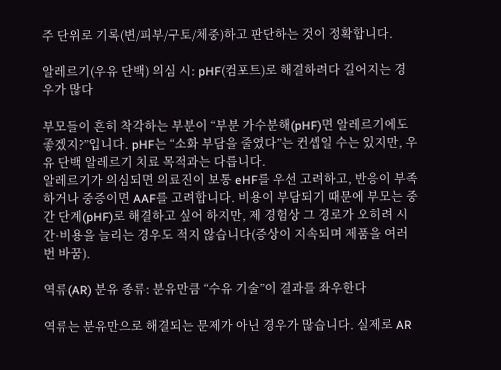주 단위로 기록(변/피부/구토/체중)하고 판단하는 것이 정확합니다.

알레르기(우유 단백) 의심 시: pHF(컴포트)로 해결하려다 길어지는 경우가 많다

부모들이 흔히 착각하는 부분이 “부분 가수분해(pHF)면 알레르기에도 좋겠지?”입니다. pHF는 “소화 부담을 줄였다”는 컨셉일 수는 있지만, 우유 단백 알레르기 치료 목적과는 다릅니다.
알레르기가 의심되면 의료진이 보통 eHF를 우선 고려하고, 반응이 부족하거나 중증이면 AAF를 고려합니다. 비용이 부담되기 때문에 부모는 중간 단계(pHF)로 해결하고 싶어 하지만, 제 경험상 그 경로가 오히려 시간·비용을 늘리는 경우도 적지 않습니다(증상이 지속되며 제품을 여러 번 바꿈).

역류(AR) 분유 종류: 분유만큼 “수유 기술”이 결과를 좌우한다

역류는 분유만으로 해결되는 문제가 아닌 경우가 많습니다. 실제로 AR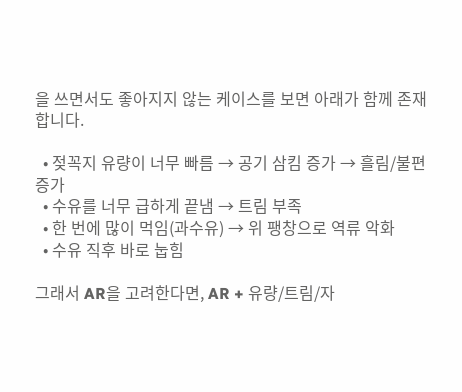을 쓰면서도 좋아지지 않는 케이스를 보면 아래가 함께 존재합니다.

  • 젖꼭지 유량이 너무 빠름 → 공기 삼킴 증가 → 흘림/불편 증가
  • 수유를 너무 급하게 끝냄 → 트림 부족
  • 한 번에 많이 먹임(과수유) → 위 팽창으로 역류 악화
  • 수유 직후 바로 눕힘

그래서 AR을 고려한다면, AR + 유량/트림/자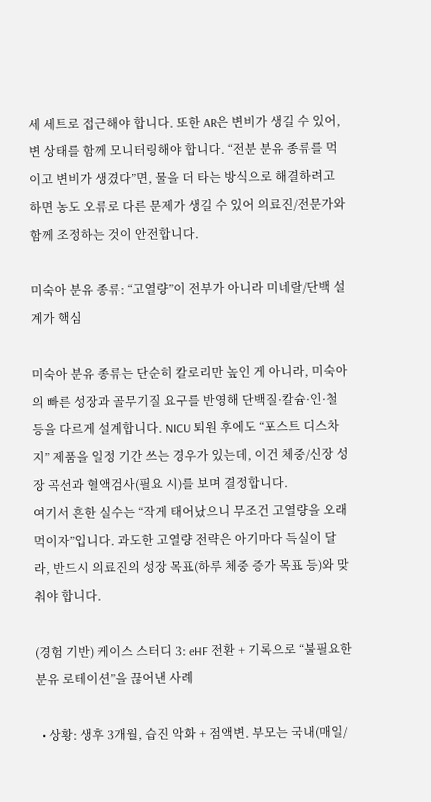세 세트로 접근해야 합니다. 또한 AR은 변비가 생길 수 있어, 변 상태를 함께 모니터링해야 합니다. “전분 분유 종류를 먹이고 변비가 생겼다”면, 물을 더 타는 방식으로 해결하려고 하면 농도 오류로 다른 문제가 생길 수 있어 의료진/전문가와 함께 조정하는 것이 안전합니다.

미숙아 분유 종류: “고열량”이 전부가 아니라 미네랄/단백 설계가 핵심

미숙아 분유 종류는 단순히 칼로리만 높인 게 아니라, 미숙아의 빠른 성장과 골무기질 요구를 반영해 단백질·칼슘·인·철 등을 다르게 설계합니다. NICU 퇴원 후에도 “포스트 디스차지” 제품을 일정 기간 쓰는 경우가 있는데, 이건 체중/신장 성장 곡선과 혈액검사(필요 시)를 보며 결정합니다.
여기서 흔한 실수는 “작게 태어났으니 무조건 고열량을 오래 먹이자”입니다. 과도한 고열량 전략은 아기마다 득실이 달라, 반드시 의료진의 성장 목표(하루 체중 증가 목표 등)와 맞춰야 합니다.

(경험 기반) 케이스 스터디 3: eHF 전환 + 기록으로 “불필요한 분유 로테이션”을 끊어낸 사례

  • 상황: 생후 3개월, 습진 악화 + 점액변. 부모는 국내(매일/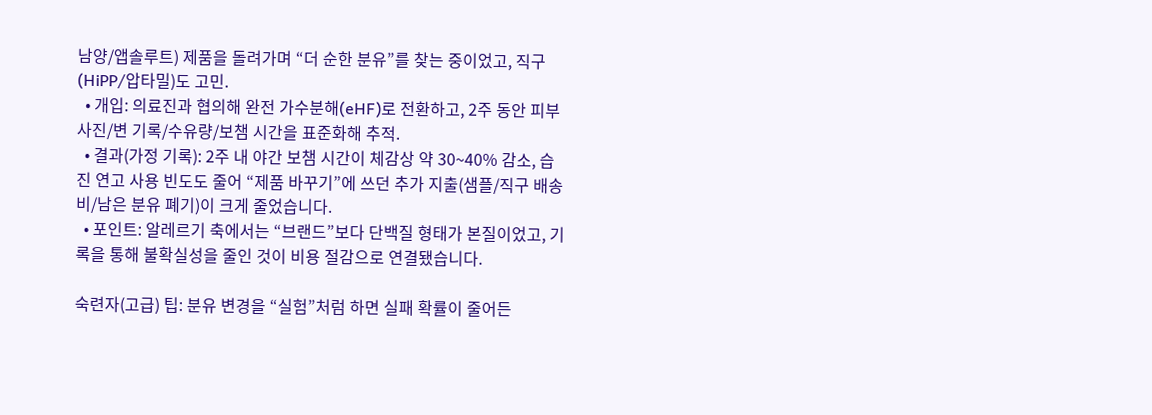남양/앱솔루트) 제품을 돌려가며 “더 순한 분유”를 찾는 중이었고, 직구(HiPP/압타밀)도 고민.
  • 개입: 의료진과 협의해 완전 가수분해(eHF)로 전환하고, 2주 동안 피부 사진/변 기록/수유량/보챔 시간을 표준화해 추적.
  • 결과(가정 기록): 2주 내 야간 보챔 시간이 체감상 약 30~40% 감소, 습진 연고 사용 빈도도 줄어 “제품 바꾸기”에 쓰던 추가 지출(샘플/직구 배송비/남은 분유 폐기)이 크게 줄었습니다.
  • 포인트: 알레르기 축에서는 “브랜드”보다 단백질 형태가 본질이었고, 기록을 통해 불확실성을 줄인 것이 비용 절감으로 연결됐습니다.

숙련자(고급) 팁: 분유 변경을 “실험”처럼 하면 실패 확률이 줄어든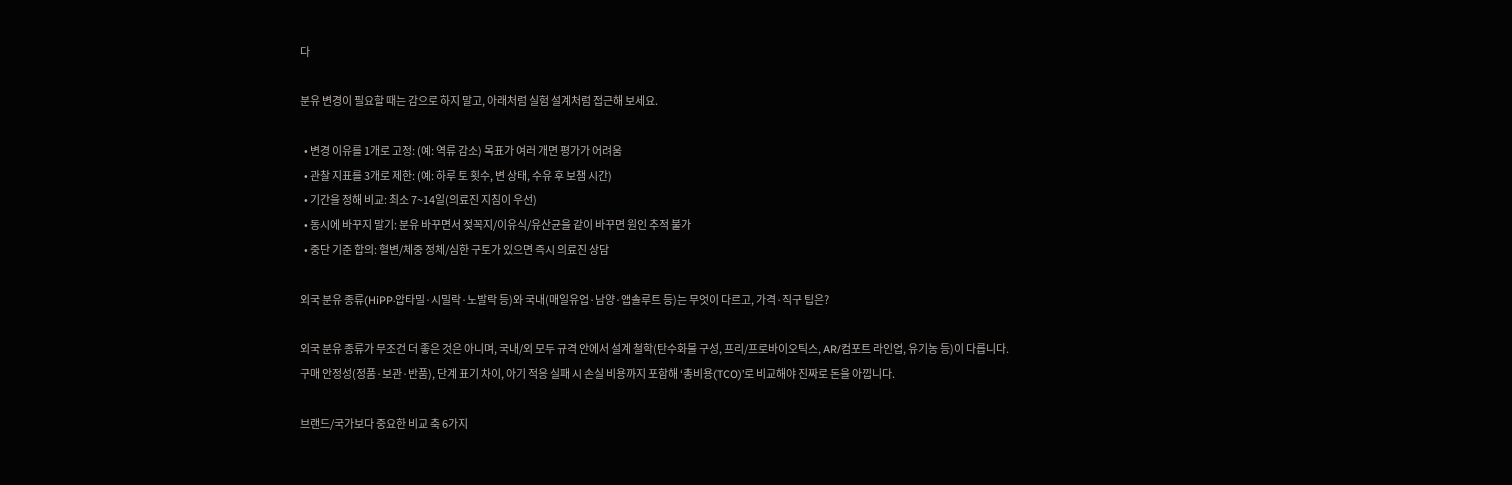다

분유 변경이 필요할 때는 감으로 하지 말고, 아래처럼 실험 설계처럼 접근해 보세요.

  • 변경 이유를 1개로 고정: (예: 역류 감소) 목표가 여러 개면 평가가 어려움
  • 관찰 지표를 3개로 제한: (예: 하루 토 횟수, 변 상태, 수유 후 보챔 시간)
  • 기간을 정해 비교: 최소 7~14일(의료진 지침이 우선)
  • 동시에 바꾸지 말기: 분유 바꾸면서 젖꼭지/이유식/유산균을 같이 바꾸면 원인 추적 불가
  • 중단 기준 합의: 혈변/체중 정체/심한 구토가 있으면 즉시 의료진 상담

외국 분유 종류(HiPP·압타밀·시밀락·노발락 등)와 국내(매일유업·남양·앱솔루트 등)는 무엇이 다르고, 가격·직구 팁은?

외국 분유 종류가 무조건 더 좋은 것은 아니며, 국내/외 모두 규격 안에서 설계 철학(탄수화물 구성, 프리/프로바이오틱스, AR/컴포트 라인업, 유기농 등)이 다릅니다.
구매 안정성(정품·보관·반품), 단계 표기 차이, 아기 적응 실패 시 손실 비용까지 포함해 ‘총비용(TCO)’로 비교해야 진짜로 돈을 아낍니다.

브랜드/국가보다 중요한 비교 축 6가지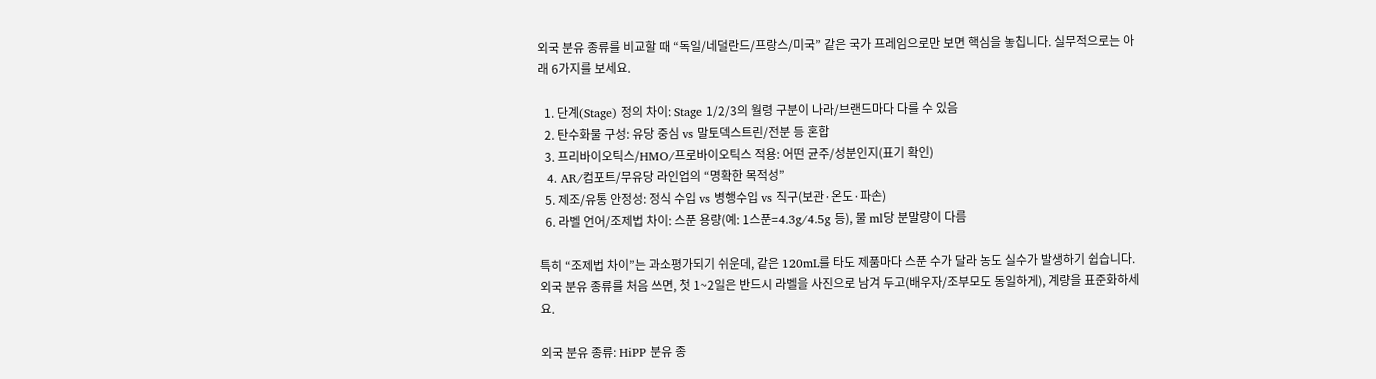외국 분유 종류를 비교할 때 “독일/네덜란드/프랑스/미국” 같은 국가 프레임으로만 보면 핵심을 놓칩니다. 실무적으로는 아래 6가지를 보세요.

  1. 단계(Stage) 정의 차이: Stage 1/2/3의 월령 구분이 나라/브랜드마다 다를 수 있음
  2. 탄수화물 구성: 유당 중심 vs 말토덱스트린/전분 등 혼합
  3. 프리바이오틱스/HMO/프로바이오틱스 적용: 어떤 균주/성분인지(표기 확인)
  4. AR/컴포트/무유당 라인업의 “명확한 목적성”
  5. 제조/유통 안정성: 정식 수입 vs 병행수입 vs 직구(보관·온도·파손)
  6. 라벨 언어/조제법 차이: 스푼 용량(예: 1스푼=4.3g/4.5g 등), 물 ml당 분말량이 다름

특히 “조제법 차이”는 과소평가되기 쉬운데, 같은 120mL를 타도 제품마다 스푼 수가 달라 농도 실수가 발생하기 쉽습니다. 외국 분유 종류를 처음 쓰면, 첫 1~2일은 반드시 라벨을 사진으로 남겨 두고(배우자/조부모도 동일하게), 계량을 표준화하세요.

외국 분유 종류: HiPP 분유 종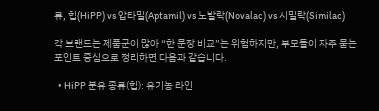류, 힙(HiPP) vs 압타밀(Aptamil) vs 노발락(Novalac) vs 시밀락(Similac)

각 브랜드는 제품군이 많아 “한 문장 비교”는 위험하지만, 부모들이 자주 묻는 포인트 중심으로 정리하면 다음과 같습니다.

  • HiPP 분유 종류(힙): 유기농 라인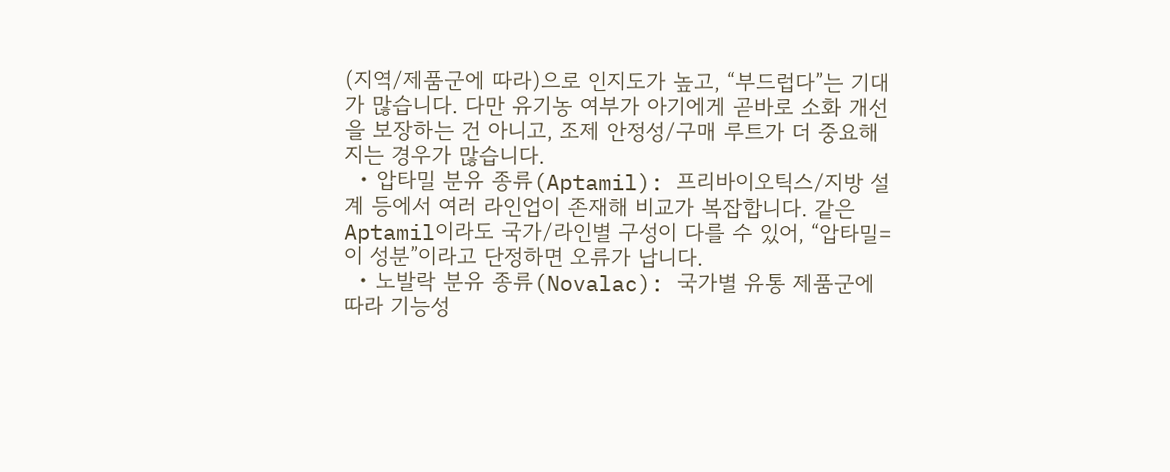(지역/제품군에 따라)으로 인지도가 높고, “부드럽다”는 기대가 많습니다. 다만 유기농 여부가 아기에게 곧바로 소화 개선을 보장하는 건 아니고, 조제 안정성/구매 루트가 더 중요해지는 경우가 많습니다.
  • 압타밀 분유 종류(Aptamil): 프리바이오틱스/지방 설계 등에서 여러 라인업이 존재해 비교가 복잡합니다. 같은 Aptamil이라도 국가/라인별 구성이 다를 수 있어, “압타밀=이 성분”이라고 단정하면 오류가 납니다.
  • 노발락 분유 종류(Novalac): 국가별 유통 제품군에 따라 기능성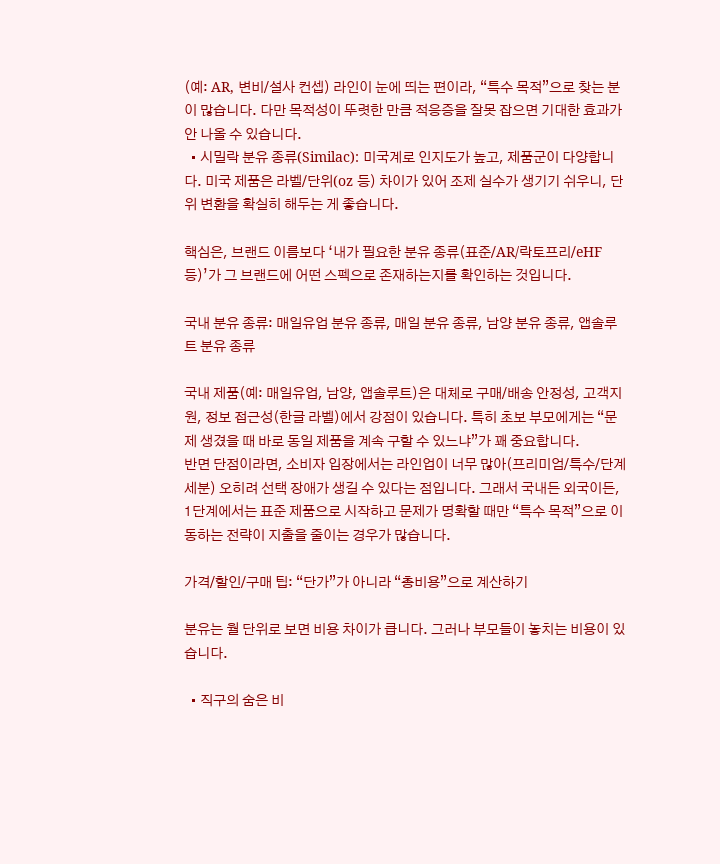(예: AR, 변비/설사 컨셉) 라인이 눈에 띄는 편이라, “특수 목적”으로 찾는 분이 많습니다. 다만 목적성이 뚜렷한 만큼 적응증을 잘못 잡으면 기대한 효과가 안 나올 수 있습니다.
  • 시밀락 분유 종류(Similac): 미국계로 인지도가 높고, 제품군이 다양합니다. 미국 제품은 라벨/단위(oz 등) 차이가 있어 조제 실수가 생기기 쉬우니, 단위 변환을 확실히 해두는 게 좋습니다.

핵심은, 브랜드 이름보다 ‘내가 필요한 분유 종류(표준/AR/락토프리/eHF 등)’가 그 브랜드에 어떤 스펙으로 존재하는지를 확인하는 것입니다.

국내 분유 종류: 매일유업 분유 종류, 매일 분유 종류, 남양 분유 종류, 앱솔루트 분유 종류

국내 제품(예: 매일유업, 남양, 앱솔루트)은 대체로 구매/배송 안정성, 고객지원, 정보 접근성(한글 라벨)에서 강점이 있습니다. 특히 초보 부모에게는 “문제 생겼을 때 바로 동일 제품을 계속 구할 수 있느냐”가 꽤 중요합니다.
반면 단점이라면, 소비자 입장에서는 라인업이 너무 많아(프리미엄/특수/단계 세분) 오히려 선택 장애가 생길 수 있다는 점입니다. 그래서 국내든 외국이든, 1단계에서는 표준 제품으로 시작하고 문제가 명확할 때만 “특수 목적”으로 이동하는 전략이 지출을 줄이는 경우가 많습니다.

가격/할인/구매 팁: “단가”가 아니라 “총비용”으로 계산하기

분유는 월 단위로 보면 비용 차이가 큽니다. 그러나 부모들이 놓치는 비용이 있습니다.

  • 직구의 숨은 비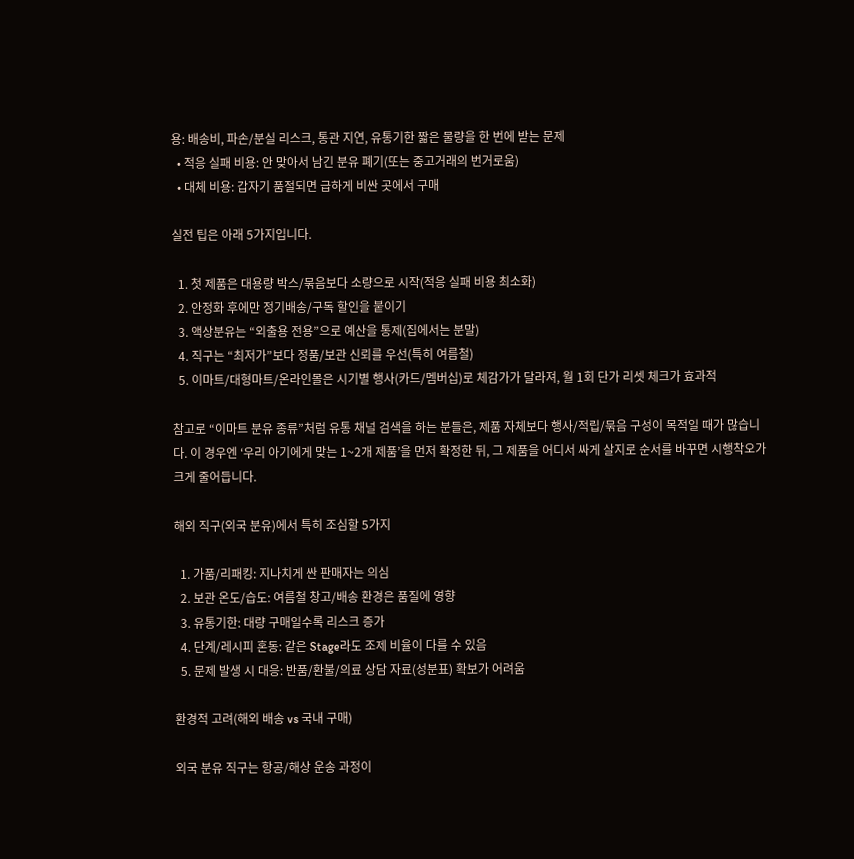용: 배송비, 파손/분실 리스크, 통관 지연, 유통기한 짧은 물량을 한 번에 받는 문제
  • 적응 실패 비용: 안 맞아서 남긴 분유 폐기(또는 중고거래의 번거로움)
  • 대체 비용: 갑자기 품절되면 급하게 비싼 곳에서 구매

실전 팁은 아래 5가지입니다.

  1. 첫 제품은 대용량 박스/묶음보다 소량으로 시작(적응 실패 비용 최소화)
  2. 안정화 후에만 정기배송/구독 할인을 붙이기
  3. 액상분유는 “외출용 전용”으로 예산을 통제(집에서는 분말)
  4. 직구는 “최저가”보다 정품/보관 신뢰를 우선(특히 여름철)
  5. 이마트/대형마트/온라인몰은 시기별 행사(카드/멤버십)로 체감가가 달라져, 월 1회 단가 리셋 체크가 효과적

참고로 “이마트 분유 종류”처럼 유통 채널 검색을 하는 분들은, 제품 자체보다 행사/적립/묶음 구성이 목적일 때가 많습니다. 이 경우엔 ‘우리 아기에게 맞는 1~2개 제품’을 먼저 확정한 뒤, 그 제품을 어디서 싸게 살지로 순서를 바꾸면 시행착오가 크게 줄어듭니다.

해외 직구(외국 분유)에서 특히 조심할 5가지

  1. 가품/리패킹: 지나치게 싼 판매자는 의심
  2. 보관 온도/습도: 여름철 창고/배송 환경은 품질에 영향
  3. 유통기한: 대량 구매일수록 리스크 증가
  4. 단계/레시피 혼동: 같은 Stage라도 조제 비율이 다를 수 있음
  5. 문제 발생 시 대응: 반품/환불/의료 상담 자료(성분표) 확보가 어려움

환경적 고려(해외 배송 vs 국내 구매)

외국 분유 직구는 항공/해상 운송 과정이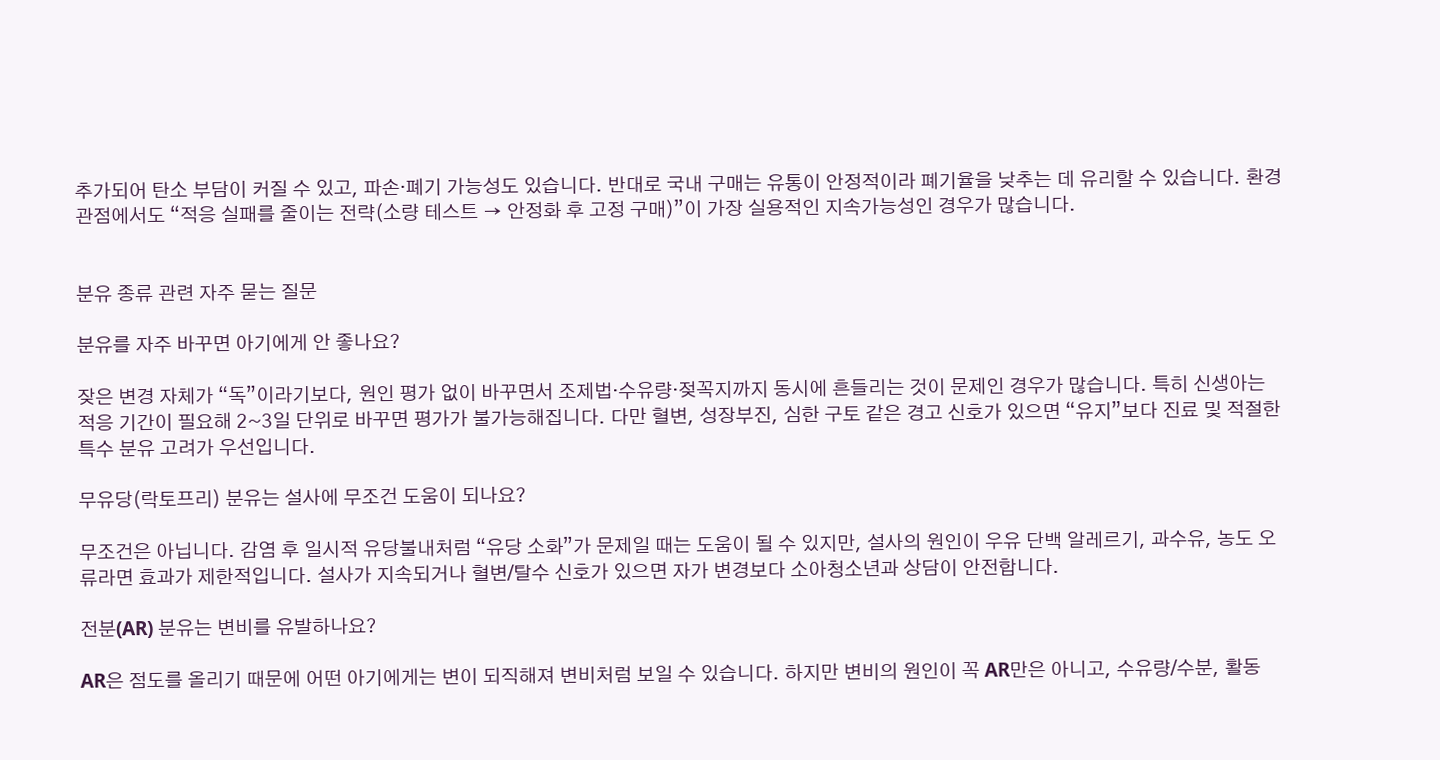추가되어 탄소 부담이 커질 수 있고, 파손·폐기 가능성도 있습니다. 반대로 국내 구매는 유통이 안정적이라 폐기율을 낮추는 데 유리할 수 있습니다. 환경 관점에서도 “적응 실패를 줄이는 전략(소량 테스트 → 안정화 후 고정 구매)”이 가장 실용적인 지속가능성인 경우가 많습니다.


분유 종류 관련 자주 묻는 질문

분유를 자주 바꾸면 아기에게 안 좋나요?

잦은 변경 자체가 “독”이라기보다, 원인 평가 없이 바꾸면서 조제법·수유량·젖꼭지까지 동시에 흔들리는 것이 문제인 경우가 많습니다. 특히 신생아는 적응 기간이 필요해 2~3일 단위로 바꾸면 평가가 불가능해집니다. 다만 혈변, 성장부진, 심한 구토 같은 경고 신호가 있으면 “유지”보다 진료 및 적절한 특수 분유 고려가 우선입니다.

무유당(락토프리) 분유는 설사에 무조건 도움이 되나요?

무조건은 아닙니다. 감염 후 일시적 유당불내처럼 “유당 소화”가 문제일 때는 도움이 될 수 있지만, 설사의 원인이 우유 단백 알레르기, 과수유, 농도 오류라면 효과가 제한적입니다. 설사가 지속되거나 혈변/탈수 신호가 있으면 자가 변경보다 소아청소년과 상담이 안전합니다.

전분(AR) 분유는 변비를 유발하나요?

AR은 점도를 올리기 때문에 어떤 아기에게는 변이 되직해져 변비처럼 보일 수 있습니다. 하지만 변비의 원인이 꼭 AR만은 아니고, 수유량/수분, 활동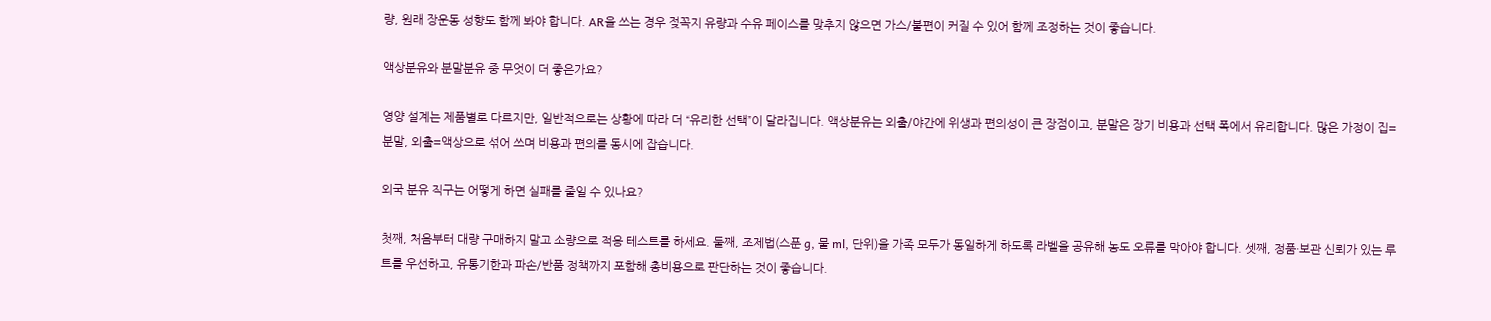량, 원래 장운동 성향도 함께 봐야 합니다. AR을 쓰는 경우 젖꼭지 유량과 수유 페이스를 맞추지 않으면 가스/불편이 커질 수 있어 함께 조정하는 것이 좋습니다.

액상분유와 분말분유 중 무엇이 더 좋은가요?

영양 설계는 제품별로 다르지만, 일반적으로는 상황에 따라 더 “유리한 선택”이 달라집니다. 액상분유는 외출/야간에 위생과 편의성이 큰 장점이고, 분말은 장기 비용과 선택 폭에서 유리합니다. 많은 가정이 집=분말, 외출=액상으로 섞어 쓰며 비용과 편의를 동시에 잡습니다.

외국 분유 직구는 어떻게 하면 실패를 줄일 수 있나요?

첫째, 처음부터 대량 구매하지 말고 소량으로 적응 테스트를 하세요. 둘째, 조제법(스푼 g, 물 ml, 단위)을 가족 모두가 동일하게 하도록 라벨을 공유해 농도 오류를 막아야 합니다. 셋째, 정품·보관 신뢰가 있는 루트를 우선하고, 유통기한과 파손/반품 정책까지 포함해 총비용으로 판단하는 것이 좋습니다.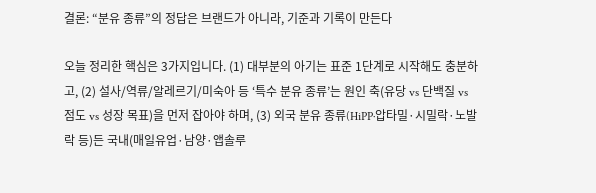결론: “분유 종류”의 정답은 브랜드가 아니라, 기준과 기록이 만든다

오늘 정리한 핵심은 3가지입니다. (1) 대부분의 아기는 표준 1단계로 시작해도 충분하고, (2) 설사/역류/알레르기/미숙아 등 ‘특수 분유 종류’는 원인 축(유당 vs 단백질 vs 점도 vs 성장 목표)을 먼저 잡아야 하며, (3) 외국 분유 종류(HiPP·압타밀·시밀락·노발락 등)든 국내(매일유업·남양·앱솔루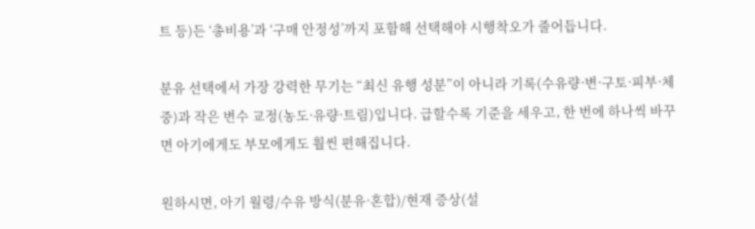트 등)든 ‘총비용’과 ‘구매 안정성’까지 포함해 선택해야 시행착오가 줄어듭니다.

분유 선택에서 가장 강력한 무기는 “최신 유행 성분”이 아니라 기록(수유량·변·구토·피부·체중)과 작은 변수 교정(농도·유량·트림)입니다. 급할수록 기준을 세우고, 한 번에 하나씩 바꾸면 아기에게도 부모에게도 훨씬 편해집니다.

원하시면, 아기 월령/수유 방식(분유·혼합)/현재 증상(설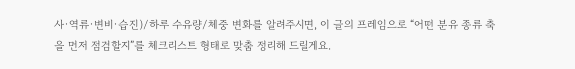사·역류·변비·습진)/하루 수유량/체중 변화를 알려주시면, 이 글의 프레임으로 “어떤 분유 종류 축을 먼저 점검할지”를 체크리스트 형태로 맞춤 정리해 드릴게요.